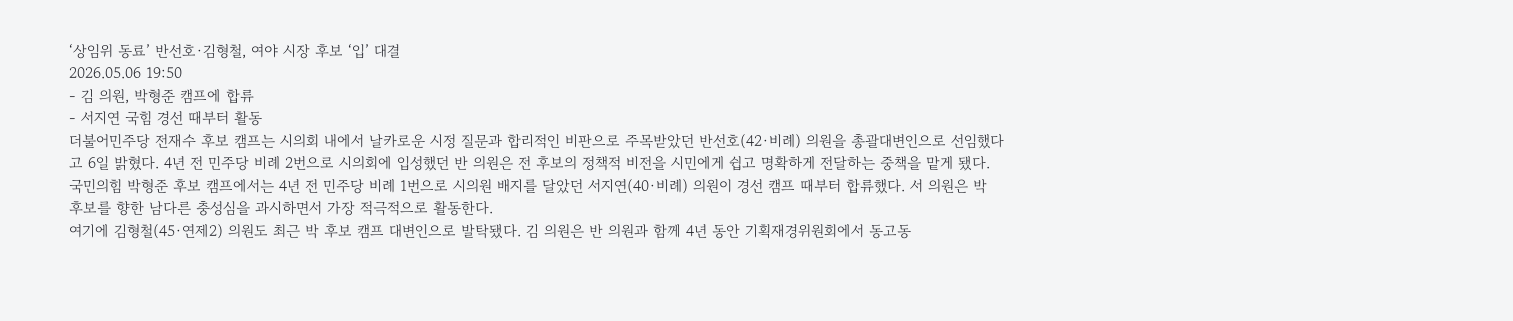‘상임위 동료’ 반선호·김형철, 여야 시장 후보 ‘입’ 대결
2026.05.06 19:50
- 김 의원, 박형준 캠프에 합류
- 서지연 국힘 경선 때부터 활동
더불어민주당 전재수 후보 캠프는 시의회 내에서 날카로운 시정 질문과 합리적인 비판으로 주목받았던 반선호(42·비례) 의원을 총괄대변인으로 선임했다고 6일 밝혔다. 4년 전 민주당 비례 2번으로 시의회에 입성했던 반 의원은 전 후보의 정책적 비전을 시민에게 쉽고 명확하게 전달하는 중책을 맡게 됐다.
국민의힘 박형준 후보 캠프에서는 4년 전 민주당 비례 1번으로 시의원 배지를 달았던 서지연(40·비례) 의원이 경선 캠프 때부터 합류했다. 서 의원은 박 후보를 향한 남다른 충성심을 과시하면서 가장 적극적으로 활동한다.
여기에 김형철(45·연제2) 의원도 최근 박 후보 캠프 대변인으로 발탁됐다. 김 의원은 반 의원과 함께 4년 동안 기획재경위원회에서 동고동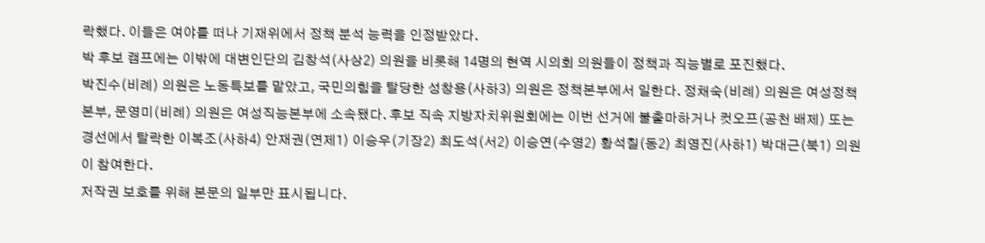락했다. 이들은 여야를 떠나 기재위에서 정책 분석 능력을 인정받았다.
박 후보 캠프에는 이밖에 대변인단의 김창석(사상2) 의원을 비롯해 14명의 현역 시의회 의원들이 정책과 직능별로 포진했다.
박진수(비례) 의원은 노동특보를 맡았고, 국민의힘을 탈당한 성창용(사하3) 의원은 정책본부에서 일한다. 정채숙(비례) 의원은 여성정책본부, 문영미(비례) 의원은 여성직능본부에 소속됐다. 후보 직속 지방자치위원회에는 이번 선거에 불출마하거나 컷오프(공천 배제) 또는 경선에서 탈락한 이복조(사하4) 안재권(연제1) 이승우(기장2) 최도석(서2) 이승연(수영2) 황석칠(동2) 최영진(사하1) 박대근(북1) 의원이 참여한다.
저작권 보호를 위해 본문의 일부만 표시됩니다.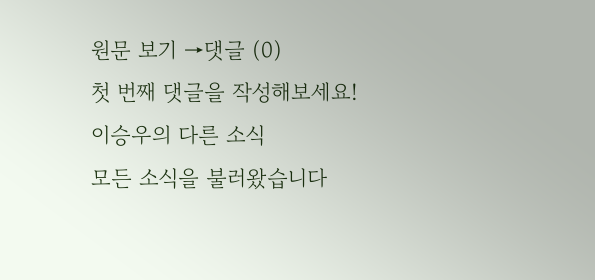원문 보기 →댓글 (0)
첫 번째 댓글을 작성해보세요!
이승우의 다른 소식
모든 소식을 불러왔습니다